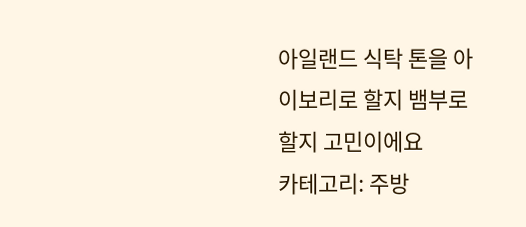아일랜드 식탁 톤을 아이보리로 할지 뱀부로 할지 고민이에요
카테고리: 주방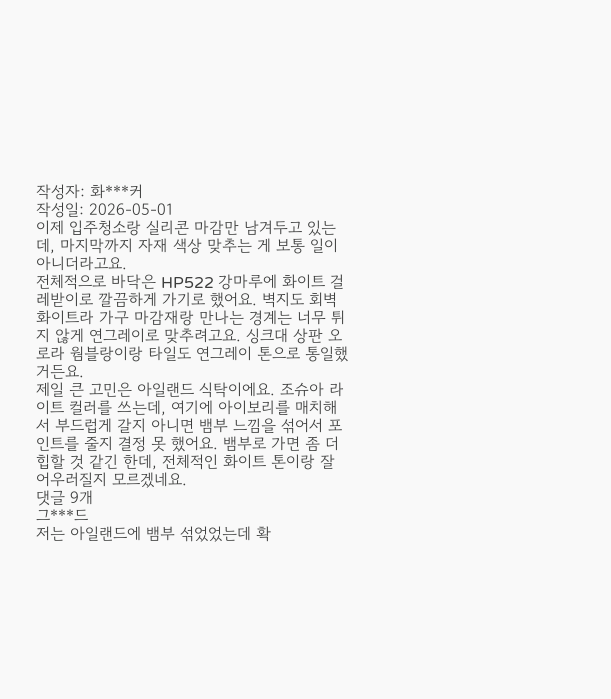작성자: 화***커
작성일: 2026-05-01
이제 입주청소랑 실리콘 마감만 남겨두고 있는데, 마지막까지 자재 색상 맞추는 게 보통 일이 아니더라고요.
전체적으로 바닥은 HP522 강마루에 화이트 걸레받이로 깔끔하게 가기로 했어요. 벽지도 회벽 화이트라 가구 마감재랑 만나는 경계는 너무 튀지 않게 연그레이로 맞추려고요. 싱크대 상판 오로라 웜블랑이랑 타일도 연그레이 톤으로 통일했거든요.
제일 큰 고민은 아일랜드 식탁이에요. 조슈아 라이트 컬러를 쓰는데, 여기에 아이보리를 매치해서 부드럽게 갈지 아니면 뱀부 느낌을 섞어서 포인트를 줄지 결정 못 했어요. 뱀부로 가면 좀 더 힙할 것 같긴 한데, 전체적인 화이트 톤이랑 잘 어우러질지 모르겠네요.
댓글 9개
그***드
저는 아일랜드에 뱀부 섞었었는데 확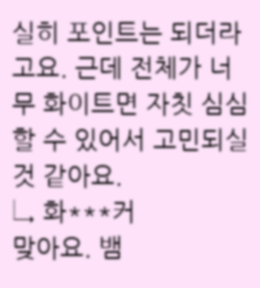실히 포인트는 되더라고요. 근데 전체가 너무 화이트면 자칫 심심할 수 있어서 고민되실 것 같아요.
↳ 화***커
맞아요. 뱀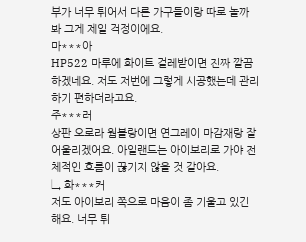부가 너무 튀어서 다른 가구들이랑 따로 놀까 봐 그게 제일 걱정이에요.
마***아
HP522 마루에 화이트 걸레받이면 진짜 깔끔하겠네요. 저도 저번에 그렇게 시공했는데 관리하기 편하더라고요.
주***러
상판 오로라 웜블랑이면 연그레이 마감재랑 잘 어울리겠어요. 아일랜드는 아이보리로 가야 전체적인 흐름이 끊기지 않을 것 같아요.
↳ 화***커
저도 아이보리 쪽으로 마음이 좀 기울고 있긴 해요. 너무 튀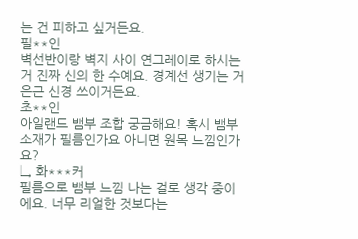는 건 피하고 싶거든요.
필**인
벽선반이랑 벽지 사이 연그레이로 하시는 거 진짜 신의 한 수예요. 경계선 생기는 거 은근 신경 쓰이거든요.
초**인
아일랜드 뱀부 조합 궁금해요! 혹시 뱀부 소재가 필름인가요 아니면 원목 느낌인가요?
↳ 화***커
필름으로 뱀부 느낌 나는 걸로 생각 중이에요. 너무 리얼한 것보다는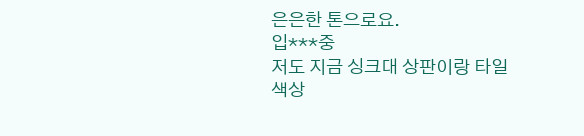은은한 톤으로요.
입***중
저도 지금 싱크대 상판이랑 타일 색상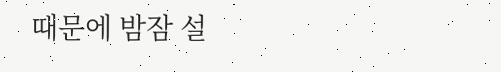때문에 밤잠 설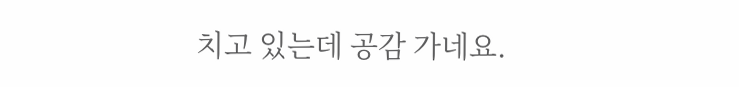치고 있는데 공감 가네요.